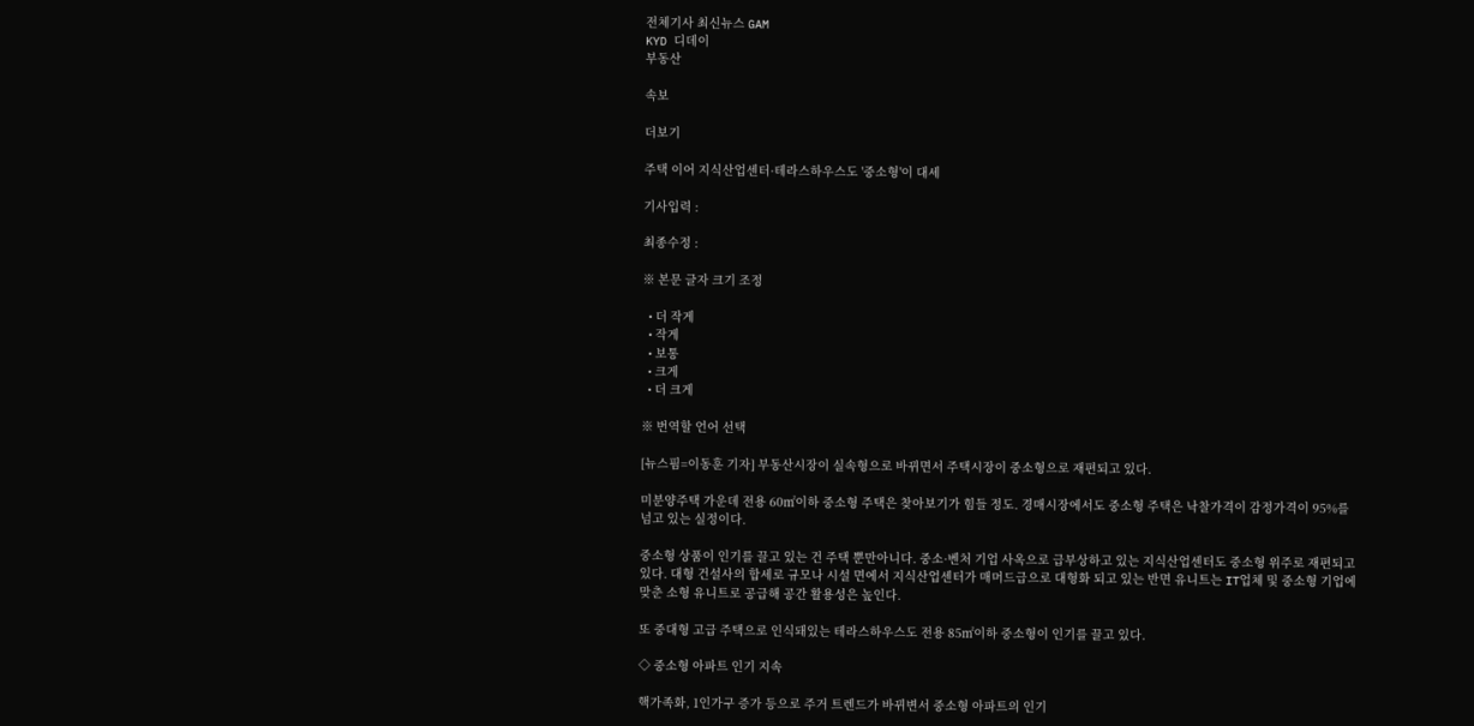전체기사 최신뉴스 GAM
KYD 디데이
부동산

속보

더보기

주택 이어 지식산업센터·테라스하우스도 '중소형'이 대세

기사입력 :

최종수정 :

※ 본문 글자 크기 조정

  • 더 작게
  • 작게
  • 보통
  • 크게
  • 더 크게

※ 번역할 언어 선택

[뉴스핌=이동훈 기자] 부동산시장이 실속형으로 바뀌면서 주택시장이 중소형으로 재편되고 있다.

미분양주택 가운데 전용 60㎡이하 중소형 주택은 찾아보기가 힘들 정도. 경매시장에서도 중소형 주택은 낙찰가격이 감정가격이 95%를 넘고 있는 실정이다.

중소형 상품이 인기를 끌고 있는 건 주택 뿐만아니다. 중소·벤처 기업 사옥으로 급부상하고 있는 지식산업센터도 중소형 위주로 재편되고 있다. 대형 건설사의 합세로 규모나 시설 면에서 지식산업센터가 매머드급으로 대형화 되고 있는 반면 유니트는 IT업체 및 중소형 기업에 맞춘 소형 유니트로 공급해 공간 활용성은 높인다.

또 중대형 고급 주택으로 인식돼있는 테라스하우스도 전용 85㎡이하 중소형이 인기를 끌고 있다.

◇ 중소형 아파트 인기 지속

핵가족화, 1인가구 증가 등으로 주거 트렌드가 바뀌변서 중소형 아파트의 인기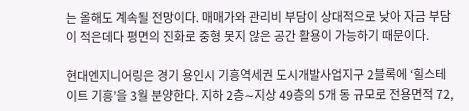는 올해도 계속될 전망이다. 매매가와 관리비 부담이 상대적으로 낮아 자금 부담이 적은데다 평면의 진화로 중형 못지 않은 공간 활용이 가능하기 때문이다.

현대엔지니어링은 경기 용인시 기흥역세권 도시개발사업지구 2블록에 ‘힐스테이트 기흥’을 3월 분양한다. 지하 2층∼지상 49층의 5개 동 규모로 전용면적 72,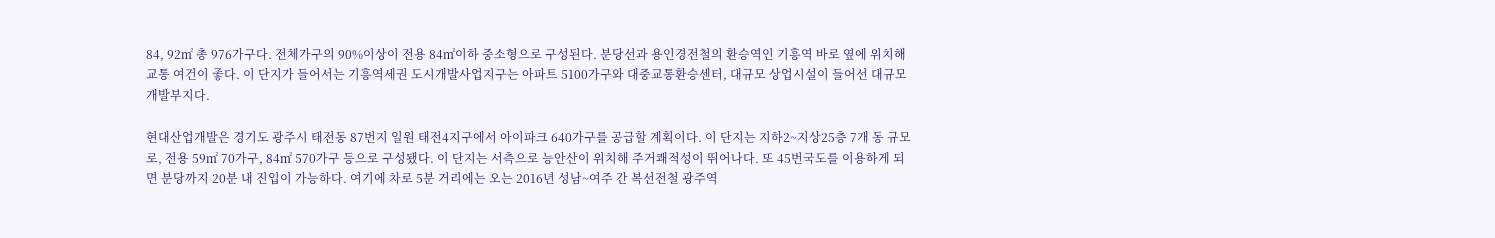84, 92㎡ 총 976가구다. 전체가구의 90%이상이 전용 84㎡이하 중소형으로 구성된다. 분당선과 용인경전철의 환승역인 기흥역 바로 옆에 위치해 교통 여건이 좋다. 이 단지가 들어서는 기흥역세권 도시개발사업지구는 아파트 5100가구와 대중교통환승센터, 대규모 상업시설이 들어선 대규모 개발부지다.

현대산업개발은 경기도 광주시 태전동 87번지 일원 태전4지구에서 아이파크 640가구를 공급할 계획이다. 이 단지는 지하2~지상25층 7개 동 규모로, 전용 59㎡ 70가구, 84㎡ 570가구 등으로 구성됐다. 이 단지는 서측으로 능안산이 위치해 주거쾌적성이 뛰어나다. 또 45번국도를 이용하게 되면 분당까지 20분 내 진입이 가능하다. 여기에 차로 5분 거리에는 오는 2016년 성남~여주 간 복선전철 광주역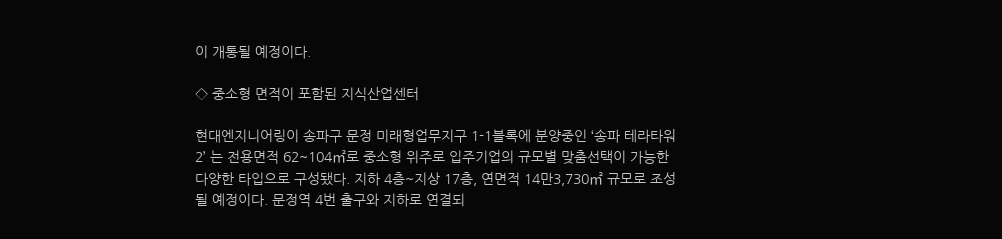이 개통될 예정이다.

◇ 중소형 면적이 포함된 지식산업센터

현대엔지니어링이 송파구 문정 미래형업무지구 1-1블록에 분양중인 ‘송파 테라타워 2’ 는 전용면적 62~104㎡로 중소형 위주로 입주기업의 규모별 맞춤선택이 가능한 다양한 타입으로 구성됐다. 지하 4층~지상 17층, 연면적 14만3,730㎡ 규모로 조성될 예정이다. 문정역 4번 출구와 지하로 연결되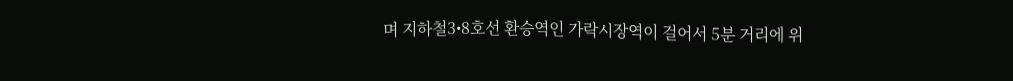며 지하철3•8호선 환승역인 가락시장역이 걸어서 5분 거리에 위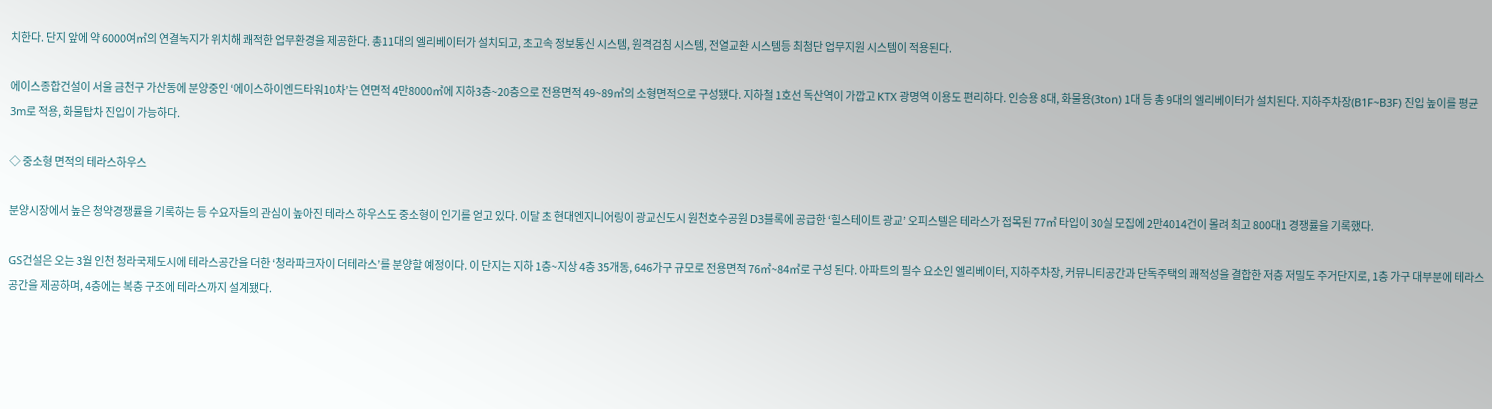치한다. 단지 앞에 약 6000여㎡의 연결녹지가 위치해 쾌적한 업무환경을 제공한다. 총11대의 엘리베이터가 설치되고, 초고속 정보통신 시스템, 원격검침 시스템, 전열교환 시스템등 최첨단 업무지원 시스템이 적용된다.

에이스종합건설이 서울 금천구 가산동에 분양중인 ‘에이스하이엔드타워10차’는 연면적 4만8000㎡에 지하3층~20층으로 전용면적 49~89㎡의 소형면적으로 구성됐다. 지하철 1호선 독산역이 가깝고 KTX 광명역 이용도 편리하다. 인승용 8대, 화물용(3ton) 1대 등 총 9대의 엘리베이터가 설치된다. 지하주차장(B1F~B3F) 진입 높이를 평균 3m로 적용, 화물탑차 진입이 가능하다.

◇ 중소형 면적의 테라스하우스

분양시장에서 높은 청약경쟁률을 기록하는 등 수요자들의 관심이 높아진 테라스 하우스도 중소형이 인기를 얻고 있다. 이달 초 현대엔지니어링이 광교신도시 원천호수공원 D3블록에 공급한 ‘힐스테이트 광교’ 오피스텔은 테라스가 접목된 77㎡ 타입이 30실 모집에 2만4014건이 몰려 최고 800대1 경쟁률을 기록했다.

GS건설은 오는 3월 인천 청라국제도시에 테라스공간을 더한 ‘청라파크자이 더테라스’를 분양할 예정이다. 이 단지는 지하 1층~지상 4층 35개동, 646가구 규모로 전용면적 76㎡~84㎡로 구성 된다. 아파트의 필수 요소인 엘리베이터, 지하주차장, 커뮤니티공간과 단독주택의 쾌적성을 결합한 저층 저밀도 주거단지로, 1층 가구 대부분에 테라스 공간을 제공하며, 4층에는 복층 구조에 테라스까지 설계됐다.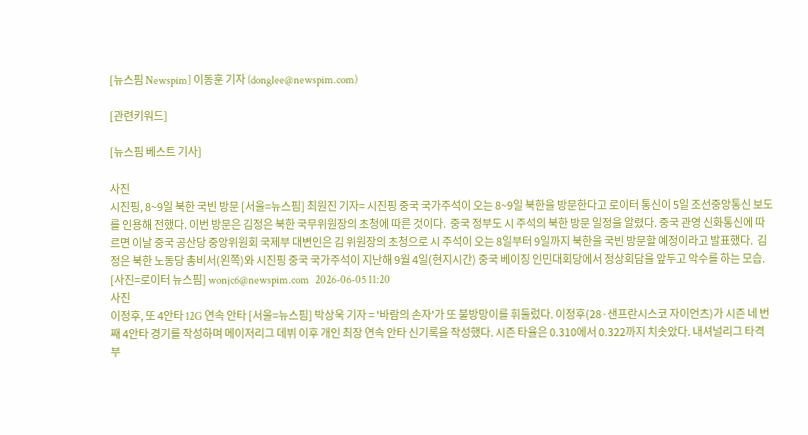[뉴스핌 Newspim] 이동훈 기자 (donglee@newspim.com)

[관련키워드]

[뉴스핌 베스트 기사]

사진
시진핑, 8~9일 북한 국빈 방문 [서울=뉴스핌] 최원진 기자= 시진핑 중국 국가주석이 오는 8~9일 북한을 방문한다고 로이터 통신이 5일 조선중앙통신 보도를 인용해 전했다. 이번 방문은 김정은 북한 국무위원장의 초청에 따른 것이다.  중국 정부도 시 주석의 북한 방문 일정을 알렸다. 중국 관영 신화통신에 따르면 이날 중국 공산당 중앙위원회 국제부 대변인은 김 위원장의 초청으로 시 주석이 오는 8일부터 9일까지 북한을 국빈 방문할 예정이라고 발표했다.  김정은 북한 노동당 총비서(왼쪽)와 시진핑 중국 국가주석이 지난해 9월 4일(현지시간) 중국 베이징 인민대회당에서 정상회담을 앞두고 악수를 하는 모습. [사진=로이터 뉴스핌] wonjc6@newspim.com   2026-06-05 11:20
사진
이정후, 또 4안타 12G 연속 안타 [서울=뉴스핌] 박상욱 기자 = '바람의 손자'가 또 불방망이를 휘둘렀다. 이정후(28·샌프란시스코 자이언츠)가 시즌 네 번째 4안타 경기를 작성하며 메이저리그 데뷔 이후 개인 최장 연속 안타 신기록을 작성했다. 시즌 타율은 0.310에서 0.322까지 치솟았다. 내셔널리그 타격 부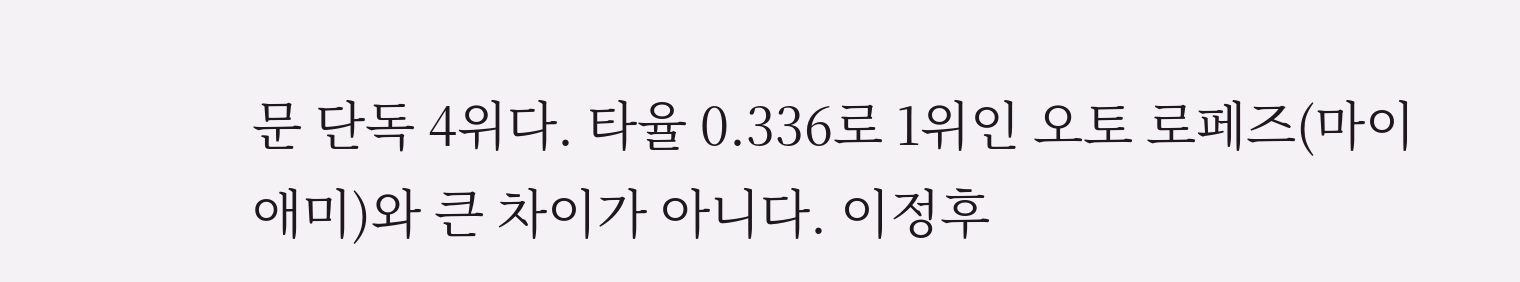문 단독 4위다. 타율 0.336로 1위인 오토 로페즈(마이애미)와 큰 차이가 아니다. 이정후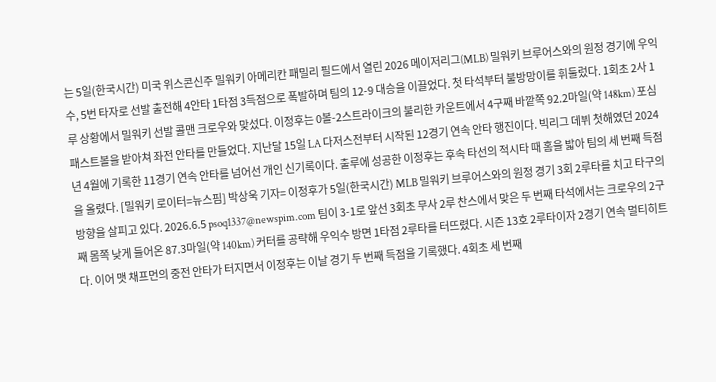는 5일(한국시간) 미국 위스콘신주 밀워키 아메리칸 패밀리 필드에서 열린 2026 메이저리그(MLB) 밀워키 브루어스와의 원정 경기에 우익수, 5번 타자로 선발 출전해 4안타 1타점 3득점으로 폭발하며 팀의 12-9 대승을 이끌었다. 첫 타석부터 불방망이를 휘둘렀다. 1회초 2사 1루 상황에서 밀워키 선발 콜맨 크로우와 맞섰다. 이정후는 0볼-2스트라이크의 불리한 카운트에서 4구째 바깥쪽 92.2마일(약 148km) 포심 패스트볼을 받아쳐 좌전 안타를 만들었다. 지난달 15일 LA 다저스전부터 시작된 12경기 연속 안타 행진이다. 빅리그 데뷔 첫해였던 2024년 4월에 기록한 11경기 연속 안타를 넘어선 개인 신기록이다. 출루에 성공한 이정후는 후속 타선의 적시타 때 홈을 밟아 팀의 세 번째 득점을 올렸다. [밀워키 로이터=뉴스핌] 박상욱 기자= 이정후가 5일(한국시간) MLB 밀워키 브루어스와의 원정 경기 3회 2루타를 치고 타구의 방향을 살피고 있다. 2026.6.5 psoq1337@newspim.com 팀이 3-1로 앞선 3회초 무사 2루 찬스에서 맞은 두 번째 타석에서는 크로우의 2구째 몸쪽 낮게 들어온 87.3마일(약 140km) 커터를 공략해 우익수 방면 1타점 2루타를 터뜨렸다. 시즌 13호 2루타이자 2경기 연속 멀티히트다. 이어 맷 채프먼의 중전 안타가 터지면서 이정후는 이날 경기 두 번째 득점을 기록했다. 4회초 세 번째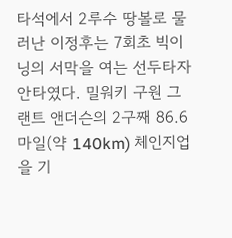타석에서 2루수 땅볼로 물러난 이정후는 7회초 빅이닝의 서막을 여는 선두타자 안타였다. 밀워키 구원 그랜트 앤더슨의 2구째 86.6마일(약 140km) 체인지업을 기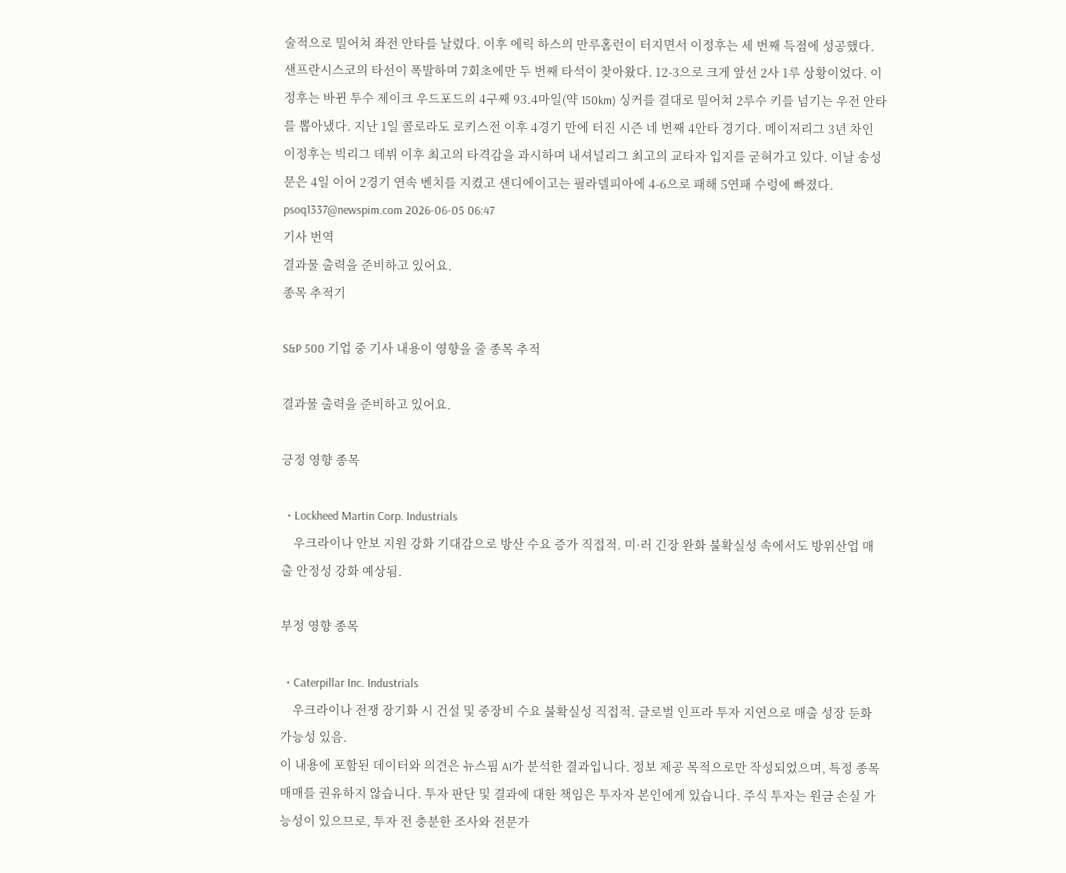술적으로 밀어쳐 좌전 안타를 날렸다. 이후 에릭 하스의 만루홈런이 터지면서 이정후는 세 번째 득점에 성공했다. 샌프란시스코의 타선이 폭발하며 7회초에만 두 번째 타석이 찾아왔다. 12-3으로 크게 앞선 2사 1루 상황이었다. 이정후는 바뀐 투수 제이크 우드포드의 4구째 93.4마일(약 150km) 싱커를 결대로 밀어쳐 2루수 키를 넘기는 우전 안타를 뽑아냈다. 지난 1일 콜로라도 로키스전 이후 4경기 만에 터진 시즌 네 번째 4안타 경기다. 메이저리그 3년 차인 이정후는 빅리그 데뷔 이후 최고의 타격감을 과시하며 내셔널리그 최고의 교타자 입지를 굳혀가고 있다. 이날 송성문은 4일 이어 2경기 연속 벤치를 지켰고 샌디에이고는 필라델피아에 4-6으로 패해 5연패 수렁에 빠졌다. psoq1337@newspim.com 2026-06-05 06:47
기사 번역
결과물 출력을 준비하고 있어요.
종목 추적기

S&P 500 기업 중 기사 내용이 영향을 줄 종목 추적

결과물 출력을 준비하고 있어요.

긍정 영향 종목

  • Lockheed Martin Corp. Industrials
    우크라이나 안보 지원 강화 기대감으로 방산 수요 증가 직접적. 미·러 긴장 완화 불확실성 속에서도 방위산업 매출 안정성 강화 예상됨.

부정 영향 종목

  • Caterpillar Inc. Industrials
    우크라이나 전쟁 장기화 시 건설 및 중장비 수요 불확실성 직접적. 글로벌 인프라 투자 지연으로 매출 성장 둔화 가능성 있음.
이 내용에 포함된 데이터와 의견은 뉴스핌 AI가 분석한 결과입니다. 정보 제공 목적으로만 작성되었으며, 특정 종목 매매를 권유하지 않습니다. 투자 판단 및 결과에 대한 책임은 투자자 본인에게 있습니다. 주식 투자는 원금 손실 가능성이 있으므로, 투자 전 충분한 조사와 전문가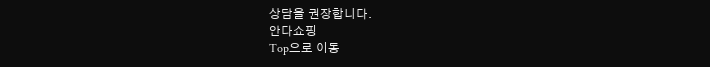상담을 권장합니다.
안다쇼핑
Top으로 이동